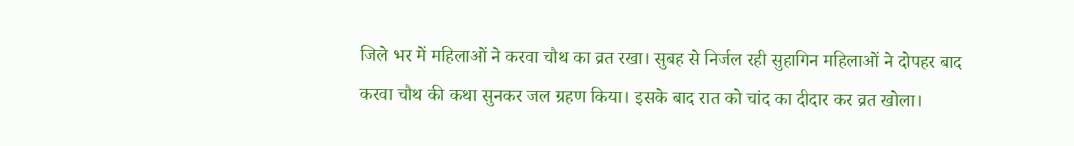जिले भर में महिलाओं ने करवा चौथ का व्रत रखा। सुबह से निर्जल रही सुहागिन महिलाओं ने दोपहर बाद करवा चौथ की कथा सुनकर जल ग्रहण किया। इसके बाद रात को चांद का दीदार कर व्रत खोला।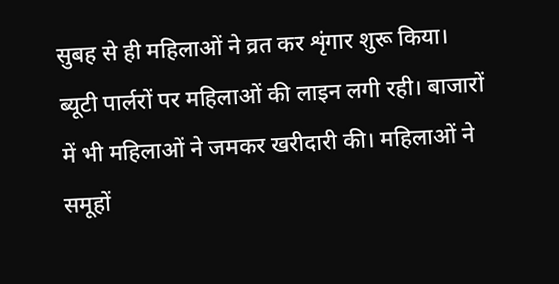सुबह से ही महिलाओं ने व्रत कर शृंगार शुरू किया। ब्यूटी पार्लरों पर महिलाओं की लाइन लगी रही। बाजारों में भी महिलाओं ने जमकर खरीदारी की। महिलाओं ने समूहों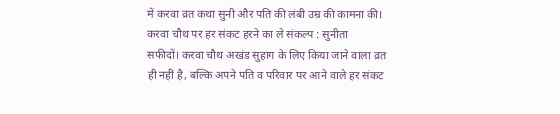में करवा व्रत कथा सुनी और पति की लंबी उम्र की कामना की।
करवा चौथ पर हर संकट हरने का ले संकल्प : सुनीता
सफीदों। करवा चौथ अखंड सुहाग के लिए किया जाने वाला व्रत ही नहीं है, बल्कि अपने पति व परिवार पर आने वाले हर संकट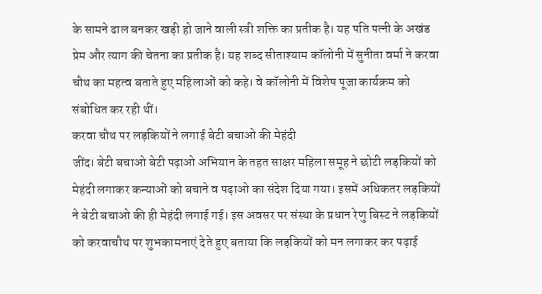के सामने ढाल बनकर खड़ी हो जाने वाली स्त्री शक्ति का प्रतीक है। यह पति पत्नी के अखंड प्रेम और त्याग की चेतना का प्रतीक है। यह शब्द सीताश्याम कॉलोनी में सुनीता वर्मा ने करवा चौथ का महत्व बताते हुए महिलाओं को कहे। वे कॉलोनी में विशेष पूजा कार्यक्रम को संबोधित कर रही थीं।
करवा चौथ पर लड़कियों ने लगाई बेटी बचाओ की मेहंदी
जींद। बेटी बचाओ बेटी पढ़ाओ अभियान के तहत साक्षर महिला समूह ने छोटी लड़कियों को मेहंदी लगाकर कन्याओं को बचाने व पढ़ाओ का संदेश दिया गया। इसमें अधिकतर लड़कियों ने बेटी बचाओ की ही मेहंदी लगाई गई। इस अवसर पर संस्था के प्रधान रेणु बिस्ट ने लड़कियों को करवाचौथ पर शुभकामनाएं देते हुए बताया कि लड़कियों को मन लगाकर कर पढ़ाई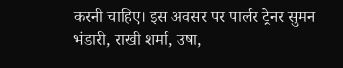करनी चाहिए। इस अवसर पर पार्लर ट्रेनर सुमन भंडारी, राखी शर्मा, उषा,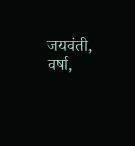जयवंती, वर्षा,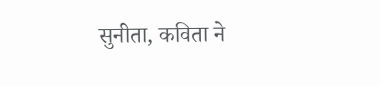सुनीता, कविता ने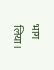भाग लिया।